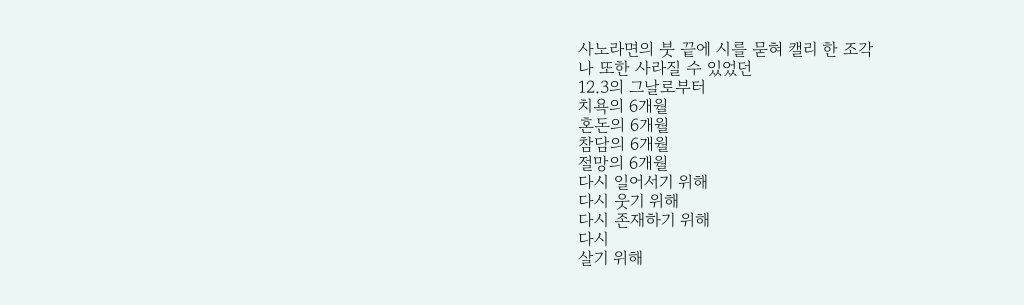사노라면의 붓 끝에 시를 묻혀 캘리 한 조각
나 또한 사라질 수 있었던
12.3의 그날로부터
치욕의 6개월
혼돈의 6개월
참담의 6개월
절망의 6개월
다시 일어서기 위해
다시 웃기 위해
다시 존재하기 위해
다시
살기 위해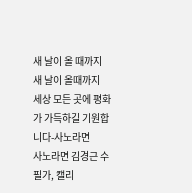새 날이 올 때까지
새 날이 올때까지
세상 모든 곳에 평화가 가득하길 기원합니다-사노라면
사노라면 김경근 수필가, 캘리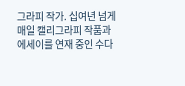그라피 작가. 십여년 넘게 매일 캘리그라피 작품과 에세이를 연재 중인 수다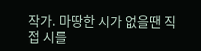작가. 마땅한 시가 없을땐 직접 시를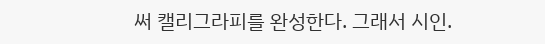써 캘리그라피를 완성한다. 그래서 시인.